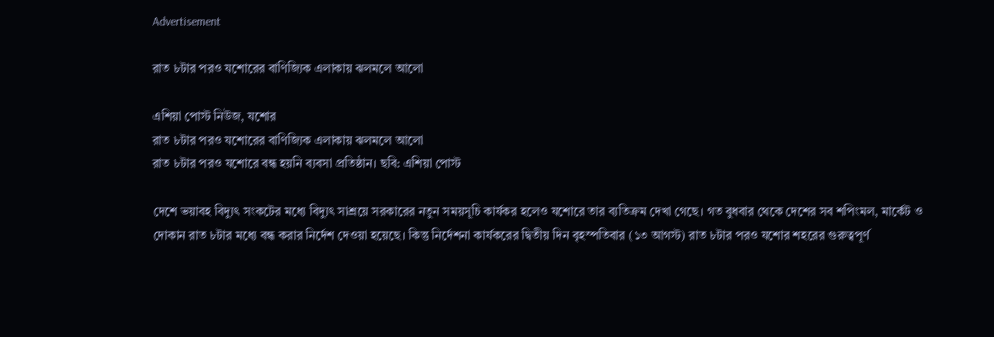Advertisement

রাত ৮টার পরও যশোরের বাণিজ্যিক এলাকায় ঝলমলে আলো

এশিয়া পোস্ট নিউজ, যশোর
রাত ৮টার পরও যশোরের বাণিজ্যিক এলাকায় ঝলমলে আলো
রাত ৮টার পরও যশোরে বন্ধ হয়নি ব্যবসা প্রতিষ্ঠান। ছবি: এশিয়া পোস্ট

দেশে ভয়াবহ বিদ্যুৎ সংকটের মধ্যে বিদ্যুৎ সাশ্রয়ে সরকারের নতুন সময়সূচি কার্যকর হলেও যশোরে তার ব্যতিক্রম দেখা গেছে। গত বুধবার থেকে দেশের সব শপিংমল, মার্কেট ও দোকান রাত ৮টার মধ্যে বন্ধ করার নির্দেশ দেওয়া হয়েছে। কিন্তু নির্দেশনা কার্যকরের দ্বিতীয় দিন বৃহস্পতিবার (১৩ আগস্ট) রাত ৮টার পরও যশোর শহরের গুরুত্বপূর্ণ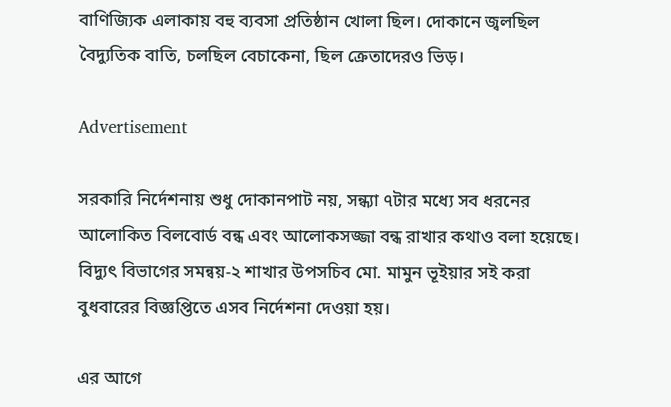বাণিজ্যিক এলাকায় বহু ব্যবসা প্রতিষ্ঠান খোলা ছিল। দোকানে জ্বলছিল বৈদ্যুতিক বাতি, চলছিল বেচাকেনা, ছিল ক্রেতাদেরও ভিড়।

Advertisement

সরকারি নির্দেশনায় শুধু দোকানপাট নয়, সন্ধ্যা ৭টার মধ্যে সব ধরনের আলোকিত বিলবোর্ড বন্ধ এবং আলোকসজ্জা বন্ধ রাখার কথাও বলা হয়েছে। বিদ্যুৎ বিভাগের সমন্বয়-২ শাখার উপসচিব মো. মামুন ভূইয়ার সই করা বুধবারের বিজ্ঞপ্তিতে এসব নির্দেশনা দেওয়া হয়।

এর আগে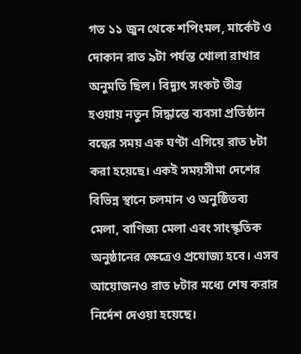গত ১১ জুন থেকে শপিংমল, মার্কেট ও দোকান রাত ৯টা পর্যন্ত খোলা রাখার অনুমতি ছিল। বিদ্যুৎ সংকট তীব্র হওয়ায় নতুন সিদ্ধান্তে ব্যবসা প্রতিষ্ঠান বন্ধের সময় এক ঘণ্টা এগিয়ে রাত ৮টা করা হয়েছে। একই সময়সীমা দেশের বিভিন্ন স্থানে চলমান ও অনুষ্ঠিতব্য মেলা, বাণিজ্য মেলা এবং সাংস্কৃতিক অনুষ্ঠানের ক্ষেত্রেও প্রযোজ্য হবে। এসব আয়োজনও রাত ৮টার মধ্যে শেষ করার নির্দেশ দেওয়া হয়েছে।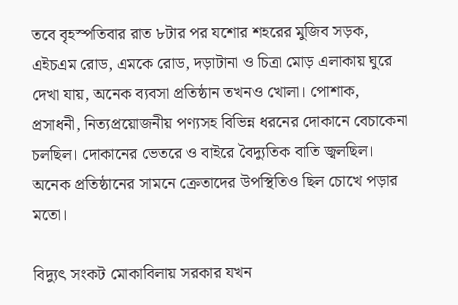তবে বৃহস্পতিবার রাত ৮টার পর যশোর শহরের মুজিব সড়ক, এইচএম রোড, এমকে রোড, দড়াটানা ও চিত্রা মোড় এলাকায় ঘুরে দেখা যায়, অনেক ব্যবসা প্রতিষ্ঠান তখনও খোলা। পোশাক, প্রসাধনী, নিত্যপ্রয়োজনীয় পণ্যসহ বিভিন্ন ধরনের দোকানে বেচাকেনা চলছিল। দোকানের ভেতরে ও বাইরে বৈদ্যুতিক বাতি জ্বলছিল। অনেক প্রতিষ্ঠানের সামনে ক্রেতাদের উপস্থিতিও ছিল চোখে পড়ার মতো।

বিদ্যুৎ সংকট মোকাবিলায় সরকার যখন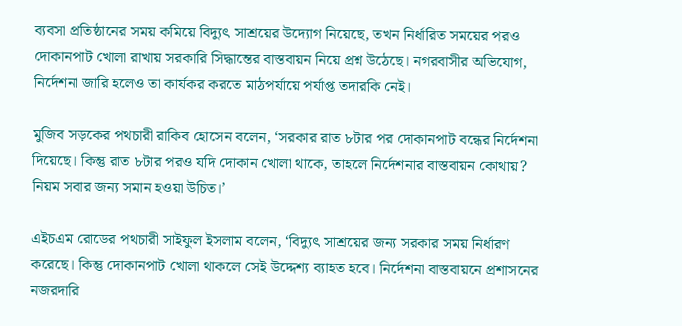ব্যবসা প্রতিষ্ঠানের সময় কমিয়ে বিদ্যুৎ সাশ্রয়ের উদ্যোগ নিয়েছে, তখন নির্ধারিত সময়ের পরও দোকানপাট খোলা রাখায় সরকারি সিদ্ধান্তের বাস্তবায়ন নিয়ে প্রশ্ন উঠেছে। নগরবাসীর অভিযোগ, নির্দেশনা জারি হলেও তা কার্যকর করতে মাঠপর্যায়ে পর্যাপ্ত তদারকি নেই।

মুজিব সড়কের পথচারী রাকিব হোসেন বলেন, ‘সরকার রাত ৮টার পর দোকানপাট বন্ধের নির্দেশনা দিয়েছে। কিন্তু রাত ৮টার পরও যদি দোকান খোলা থাকে, তাহলে নির্দেশনার বাস্তবায়ন কোথায়? নিয়ম সবার জন্য সমান হওয়া উচিত।’

এইচএম রোডের পথচারী সাইফুল ইসলাম বলেন, ‘বিদ্যুৎ সাশ্রয়ের জন্য সরকার সময় নির্ধারণ করেছে। কিন্তু দোকানপাট খোলা থাকলে সেই উদ্দেশ্য ব্যাহত হবে। নির্দেশনা বাস্তবায়নে প্রশাসনের নজরদারি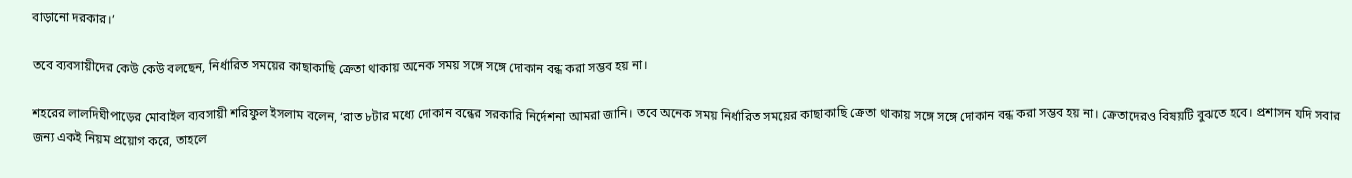বাড়ানো দরকার।’

তবে ব্যবসায়ীদের কেউ কেউ বলছেন, নির্ধারিত সময়ের কাছাকাছি ক্রেতা থাকায় অনেক সময় সঙ্গে সঙ্গে দোকান বন্ধ করা সম্ভব হয় না।

শহরের লালদিঘীপাড়ের মোবাইল ব্যবসায়ী শরিফুল ইসলাম বলেন, ‘রাত ৮টার মধ্যে দোকান বন্ধের সরকারি নির্দেশনা আমরা জানি। তবে অনেক সময় নির্ধারিত সময়ের কাছাকাছি ক্রেতা থাকায় সঙ্গে সঙ্গে দোকান বন্ধ করা সম্ভব হয় না। ক্রেতাদেরও বিষয়টি বুঝতে হবে। প্রশাসন যদি সবার জন্য একই নিয়ম প্রয়োগ করে, তাহলে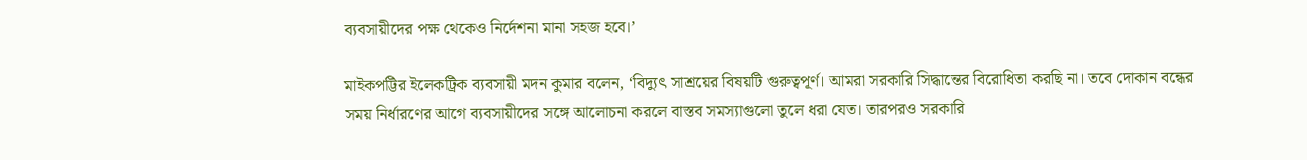ব্যবসায়ীদের পক্ষ থেকেও নির্দেশনা মানা সহজ হবে।’

মাইকপট্টির ইলেকট্রিক ব্যবসায়ী মদন কুমার বলেন, ‘বিদ্যুৎ সাশ্রয়ের বিষয়টি গুরুত্বপূর্ণ। আমরা সরকারি সিদ্ধান্তের বিরোধিতা করছি না। তবে দোকান বন্ধের সময় নির্ধারণের আগে ব্যবসায়ীদের সঙ্গে আলোচনা করলে বাস্তব সমস্যাগুলো তুলে ধরা যেত। তারপরও সরকারি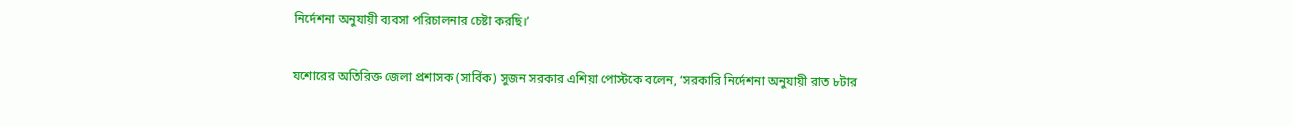নির্দেশনা অনুযায়ী ব্যবসা পরিচালনার চেষ্টা করছি।’

যশোরের অতিরিক্ত জেলা প্রশাসক (সার্বিক) সুজন সরকার এশিয়া পোস্টকে বলেন, ‘সরকারি নির্দেশনা অনুযায়ী রাত ৮টার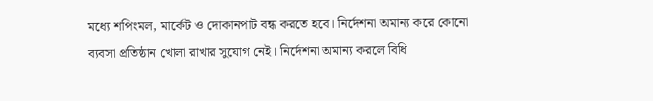মধ্যে শপিংমল, মার্কেট ও দোকানপাট বন্ধ করতে হবে। নির্দেশনা অমান্য করে কোনো ব্যবসা প্রতিষ্ঠান খোলা রাখার সুযোগ নেই। নির্দেশনা অমান্য করলে বিধি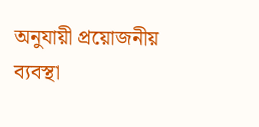অনুযায়ী প্রয়োজনীয় ব্যবস্থা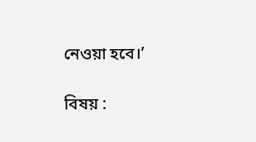নেওয়া হবে।’

বিষয় :